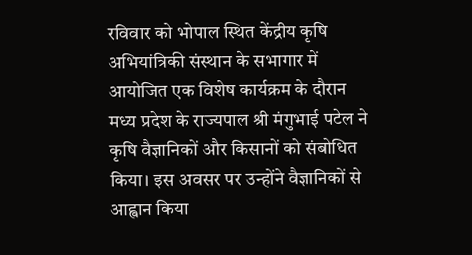रविवार को भोपाल स्थित केंद्रीय कृषि अभियांत्रिकी संस्थान के सभागार में आयोजित एक विशेष कार्यक्रम के दौरान मध्य प्रदेश के राज्यपाल श्री मंगुभाई पटेल ने कृषि वैज्ञानिकों और किसानों को संबोधित किया। इस अवसर पर उन्होंने वैज्ञानिकों से आह्वान किया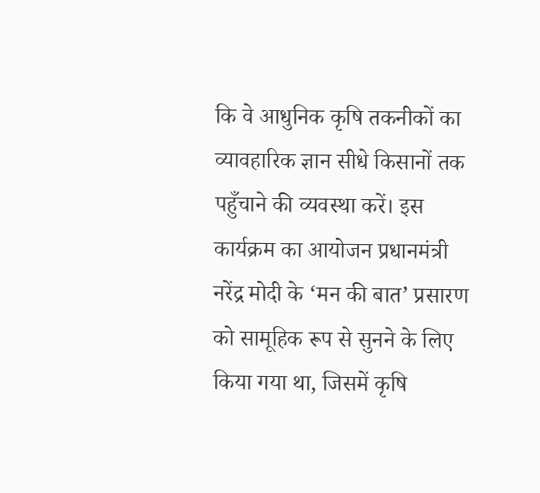कि वे आधुनिक कृषि तकनीकों का व्यावहारिक ज्ञान सीधे किसानों तक पहुँचाने की व्यवस्था करें। इस कार्यक्रम का आयोजन प्रधानमंत्री नरेंद्र मोदी के ‘मन की बात’ प्रसारण को सामूहिक रूप से सुनने के लिए किया गया था, जिसमें कृषि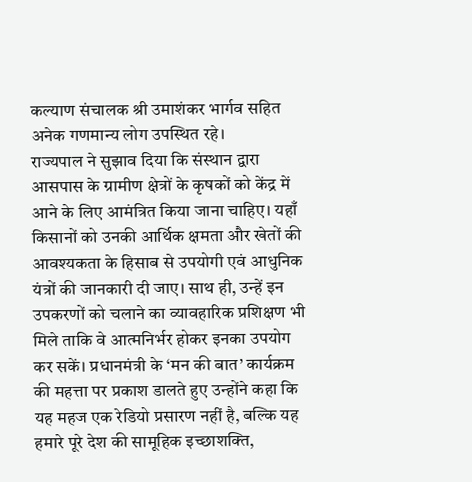कल्याण संचालक श्री उमाशंकर भार्गव सहित अनेक गणमान्य लोग उपस्थित रहे।
राज्यपाल ने सुझाव दिया कि संस्थान द्वारा आसपास के ग्रामीण क्षेत्रों के कृषकों को केंद्र में आने के लिए आमंत्रित किया जाना चाहिए। यहाँ किसानों को उनकी आर्थिक क्षमता और खेतों की आवश्यकता के हिसाब से उपयोगी एवं आधुनिक यंत्रों की जानकारी दी जाए। साथ ही, उन्हें इन उपकरणों को चलाने का व्यावहारिक प्रशिक्षण भी मिले ताकि वे आत्मनिर्भर होकर इनका उपयोग कर सकें। प्रधानमंत्री के ‘मन की बात’ कार्यक्रम की महत्ता पर प्रकाश डालते हुए उन्होंने कहा कि यह महज एक रेडियो प्रसारण नहीं है, बल्कि यह हमारे पूरे देश की सामूहिक इच्छाशक्ति,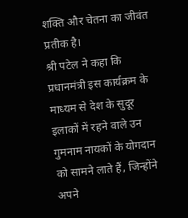शक्ति और चेतना का जीवंत प्रतीक है।
श्री पटेल ने कहा कि प्रधानमंत्री इस कार्यक्रम के माध्यम से देश के सुदूर इलाकों में रहने वाले उन गुमनाम नायकों के योगदान को सामने लाते हैं, जिन्होंने अपने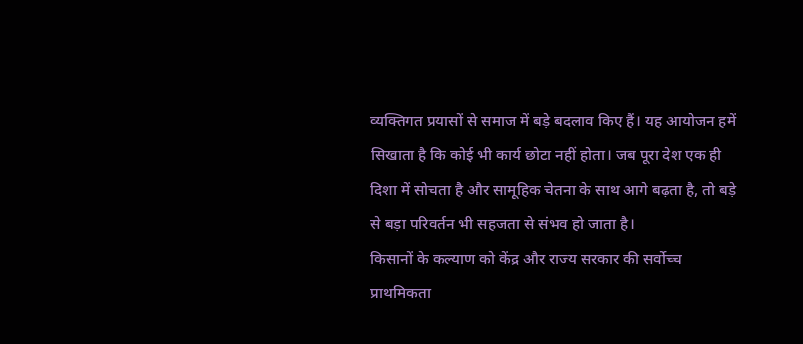व्यक्तिगत प्रयासों से समाज में बड़े बदलाव किए हैं। यह आयोजन हमें सिखाता है कि कोई भी कार्य छोटा नहीं होता। जब पूरा देश एक ही दिशा में सोचता है और सामूहिक चेतना के साथ आगे बढ़ता है, तो बड़े से बड़ा परिवर्तन भी सहजता से संभव हो जाता है।
किसानों के कल्याण को केंद्र और राज्य सरकार की सर्वोच्च प्राथमिकता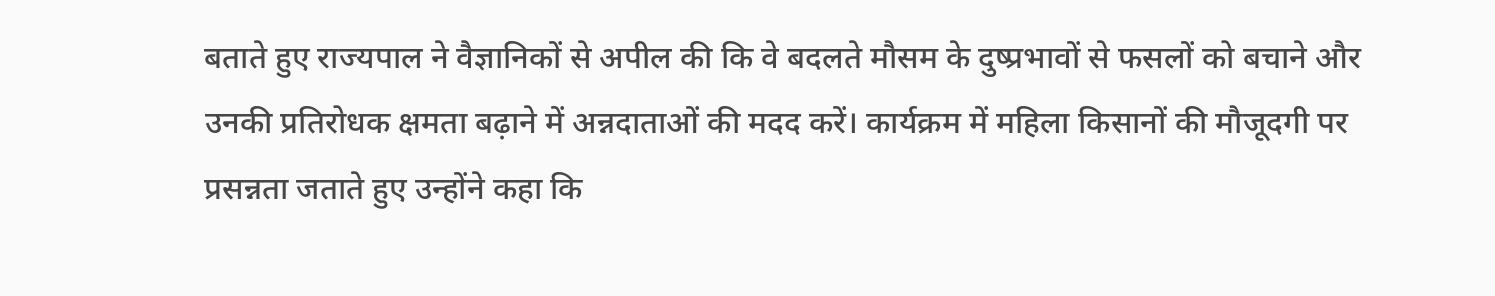बताते हुए राज्यपाल ने वैज्ञानिकों से अपील की कि वे बदलते मौसम के दुष्प्रभावों से फसलों को बचाने और उनकी प्रतिरोधक क्षमता बढ़ाने में अन्नदाताओं की मदद करें। कार्यक्रम में महिला किसानों की मौजूदगी पर प्रसन्नता जताते हुए उन्होंने कहा कि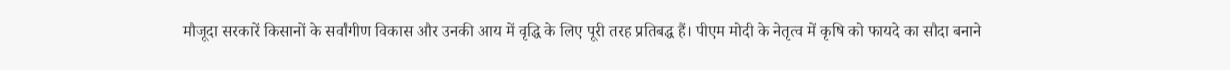मौजूदा सरकारें किसानों के सर्वांगीण विकास और उनकी आय में वृद्धि के लिए पूरी तरह प्रतिबद्ध हैं। पीएम मोदी के नेतृत्व में कृषि को फायदे का सौदा बनाने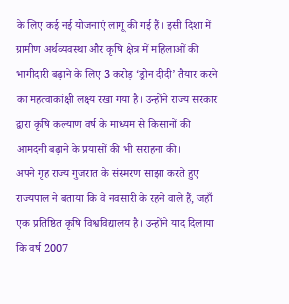के लिए कई नई योजनाएं लागू की गई हैं। इसी दिशा में ग्रामीण अर्थव्यवस्था और कृषि क्षेत्र में महिलाओं की भागीदारी बढ़ाने के लिए 3 करोड़ ‘ड्रोन दीदी’ तैयार करने का महत्वाकांक्षी लक्ष्य रखा गया है। उन्होंने राज्य सरकार द्वारा कृषि कल्याण वर्ष के माध्यम से किसानों की आमदनी बढ़ाने के प्रयासों की भी सराहना की।
अपने गृह राज्य गुजरात के संस्मरण साझा करते हुए राज्यपाल ने बताया कि वे नवसारी के रहने वाले हैं, जहाँ एक प्रतिष्ठित कृषि विश्वविद्यालय है। उन्होंने याद दिलाया कि वर्ष 2007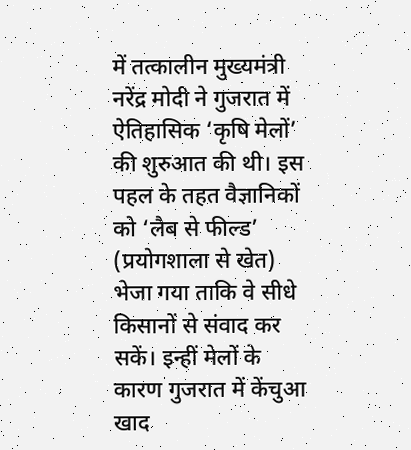में तत्कालीन मुख्यमंत्री नरेंद्र मोदी ने गुजरात में ऐतिहासिक ‘कृषि मेलों’ की शुरुआत की थी। इस पहल के तहत वैज्ञानिकों को ‘लैब से फील्ड’ (प्रयोगशाला से खेत) भेजा गया ताकि वे सीधे किसानों से संवाद कर सकें। इन्हीं मेलों के कारण गुजरात में केंचुआ खाद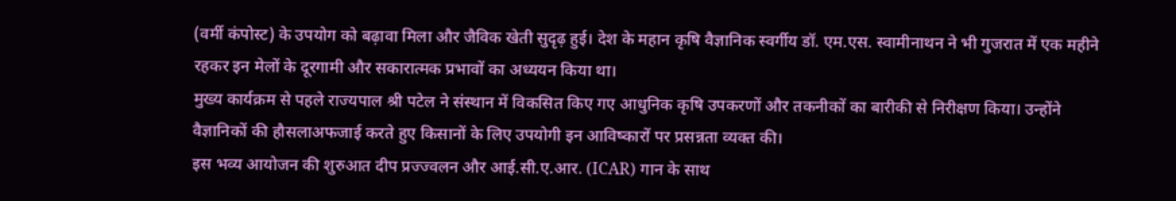(वर्मी कंपोस्ट) के उपयोग को बढ़ावा मिला और जैविक खेती सुदृढ़ हुई। देश के महान कृषि वैज्ञानिक स्वर्गीय डॉ. एम.एस. स्वामीनाथन ने भी गुजरात में एक महीने रहकर इन मेलों के दूरगामी और सकारात्मक प्रभावों का अध्ययन किया था।
मुख्य कार्यक्रम से पहले राज्यपाल श्री पटेल ने संस्थान में विकसित किए गए आधुनिक कृषि उपकरणों और तकनीकों का बारीकी से निरीक्षण किया। उन्होंने वैज्ञानिकों की हौसलाअफजाई करते हुए किसानों के लिए उपयोगी इन आविष्कारों पर प्रसन्नता व्यक्त की।
इस भव्य आयोजन की शुरुआत दीप प्रज्ज्वलन और आई.सी.ए.आर. (ICAR) गान के साथ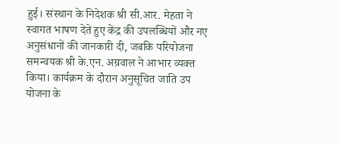हुई। संस्थान के निदेशक श्री सी.आर. मेहता ने स्वागत भाषण देते हुए केंद्र की उपलब्धियों और नए अनुसंधानों की जानकारी दी, जबकि परियोजना समन्वयक श्री के.एन. अग्रवाल ने आभार व्यक्त किया। कार्यक्रम के दौरान अनुसूचित जाति उप योजना के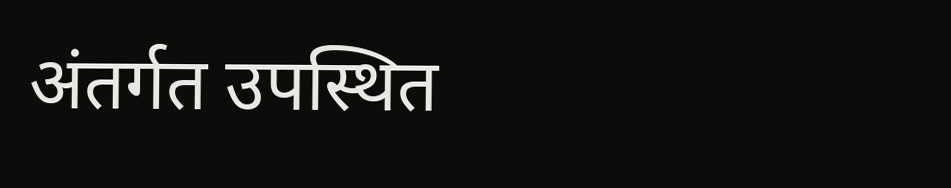अंतर्गत उपस्थित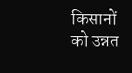किसानों को उन्नत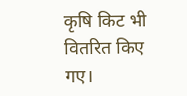कृषि किट भी वितरित किए गए।